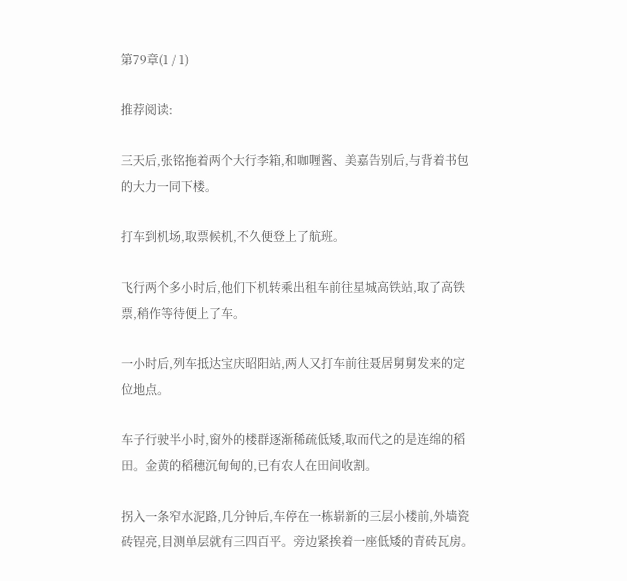第79章(1 / 1)

推荐阅读:

三天后,张铭拖着两个大行李箱,和咖喱酱、美嘉告别后,与背着书包的大力一同下楼。

打车到机场,取票候机,不久便登上了航班。

飞行两个多小时后,他们下机转乘出租车前往星城高铁站,取了高铁票,稍作等待便上了车。

一小时后,列车抵达宝庆昭阳站,两人又打车前往聂居舅舅发来的定位地点。

车子行驶半小时,窗外的楼群逐渐稀疏低矮,取而代之的是连绵的稻田。金黄的稻穗沉甸甸的,已有农人在田间收割。

拐入一条窄水泥路,几分钟后,车停在一栋崭新的三层小楼前,外墙瓷砖锃亮,目测单层就有三四百平。旁边紧挨着一座低矮的青砖瓦房。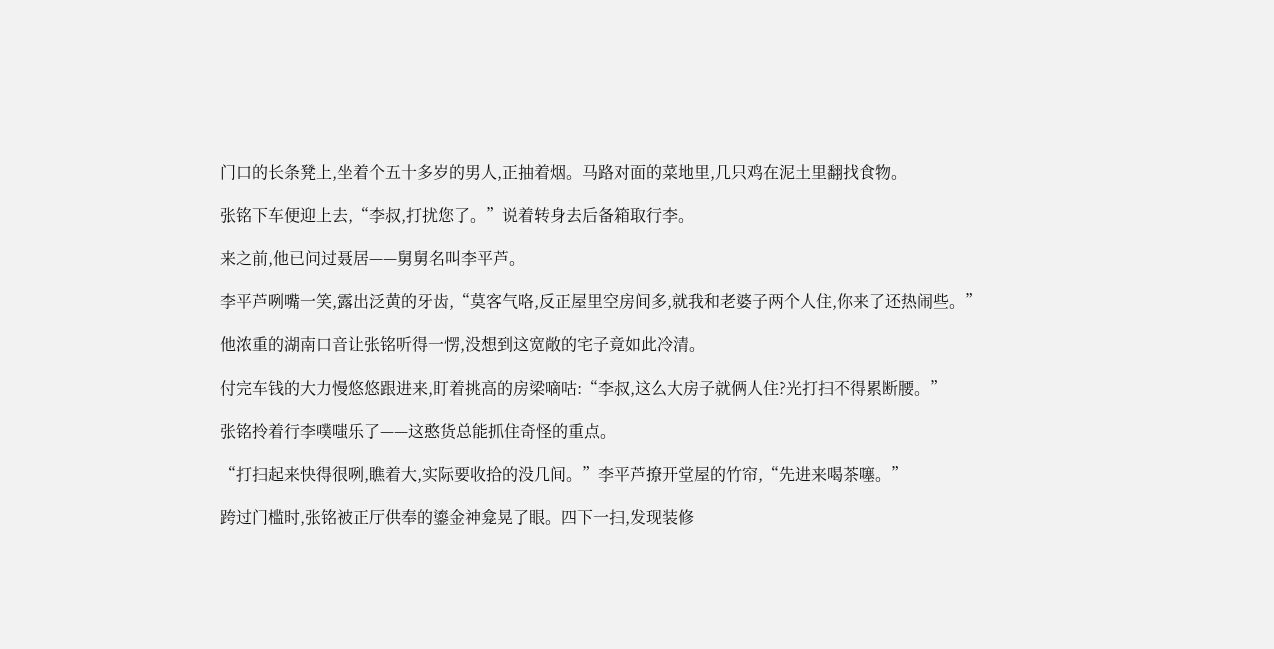门口的长条凳上,坐着个五十多岁的男人,正抽着烟。马路对面的菜地里,几只鸡在泥土里翻找食物。

张铭下车便迎上去,“李叔,打扰您了。”说着转身去后备箱取行李。

来之前,他已问过聂居——舅舅名叫李平芦。

李平芦咧嘴一笑,露出泛黄的牙齿,“莫客气咯,反正屋里空房间多,就我和老婆子两个人住,你来了还热闹些。”

他浓重的湖南口音让张铭听得一愣,没想到这宽敞的宅子竟如此冷清。

付完车钱的大力慢悠悠跟进来,盯着挑高的房梁嘀咕:“李叔,这么大房子就俩人住?光打扫不得累断腰。”

张铭拎着行李噗嗤乐了——这憨货总能抓住奇怪的重点。

“打扫起来快得很咧,瞧着大,实际要收拾的没几间。”李平芦撩开堂屋的竹帘,“先进来喝茶噻。”

跨过门槛时,张铭被正厅供奉的鎏金神龛晃了眼。四下一扫,发现装修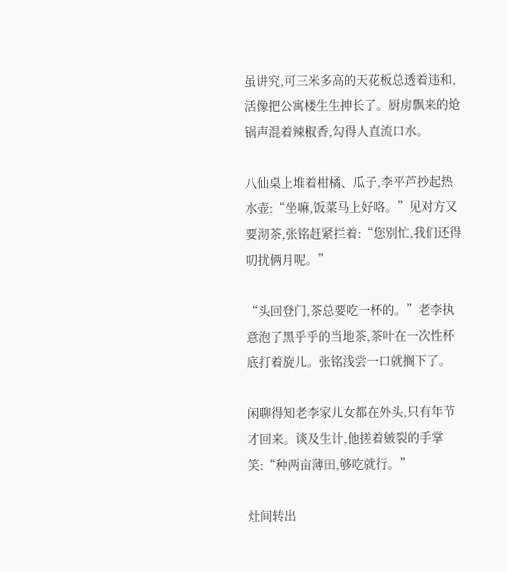虽讲究,可三米多高的天花板总透着违和,活像把公寓楼生生抻长了。厨房飘来的炝锅声混着辣椒香,勾得人直流口水。

八仙桌上堆着柑橘、瓜子,李平芦抄起热水壶:“坐嘛,饭菜马上好咯。”见对方又要沏茶,张铭赶紧拦着:“您别忙,我们还得叨扰俩月呢。”

“头回登门,茶总要吃一杯的。”老李执意泡了黑乎乎的当地茶,茶叶在一次性杯底打着旋儿。张铭浅尝一口就搁下了。

闲聊得知老李家儿女都在外头,只有年节才回来。谈及生计,他搓着皴裂的手掌笑:“种两亩薄田,够吃就行。”

灶间转出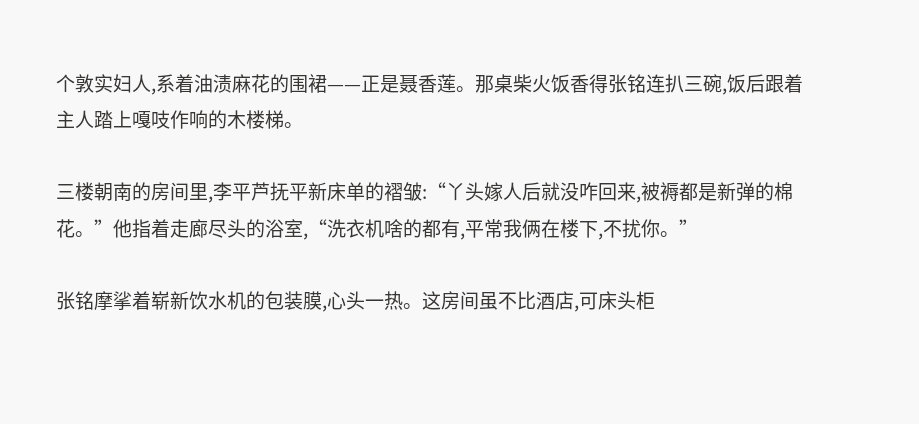个敦实妇人,系着油渍麻花的围裙——正是聂香莲。那桌柴火饭香得张铭连扒三碗,饭后跟着主人踏上嘎吱作响的木楼梯。

三楼朝南的房间里,李平芦抚平新床单的褶皱:“丫头嫁人后就没咋回来,被褥都是新弹的棉花。”他指着走廊尽头的浴室,“洗衣机啥的都有,平常我俩在楼下,不扰你。”

张铭摩挲着崭新饮水机的包装膜,心头一热。这房间虽不比酒店,可床头柜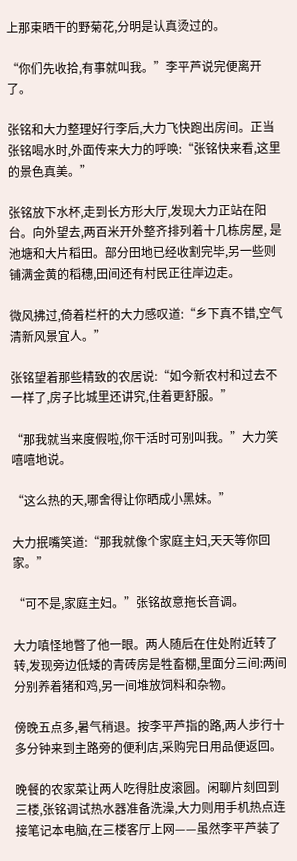上那束晒干的野菊花,分明是认真烫过的。

“你们先收拾,有事就叫我。”李平芦说完便离开了。

张铭和大力整理好行李后,大力飞快跑出房间。正当张铭喝水时,外面传来大力的呼唤:“张铭快来看,这里的景色真美。”

张铭放下水杯,走到长方形大厅,发现大力正站在阳台。向外望去,两百米开外整齐排列着十几栋房屋, 是池塘和大片稻田。部分田地已经收割完毕,另一些则铺满金黄的稻穗,田间还有村民正往岸边走。

微风拂过,倚着栏杆的大力感叹道:“乡下真不错,空气清新风景宜人。”

张铭望着那些精致的农居说:“如今新农村和过去不一样了,房子比城里还讲究,住着更舒服。”

“那我就当来度假啦,你干活时可别叫我。”大力笑嘻嘻地说。

“这么热的天,哪舍得让你晒成小黑妹。”

大力抿嘴笑道:“那我就像个家庭主妇,天天等你回家。”

“可不是,家庭主妇。”张铭故意拖长音调。

大力嗔怪地瞥了他一眼。两人随后在住处附近转了转,发现旁边低矮的青砖房是牲畜棚,里面分三间:两间分别养着猪和鸡,另一间堆放饲料和杂物。

傍晚五点多,暑气稍退。按李平芦指的路,两人步行十多分钟来到主路旁的便利店,采购完日用品便返回。

晚餐的农家菜让两人吃得肚皮滚圆。闲聊片刻回到三楼,张铭调试热水器准备洗澡,大力则用手机热点连接笔记本电脑,在三楼客厅上网——虽然李平芦装了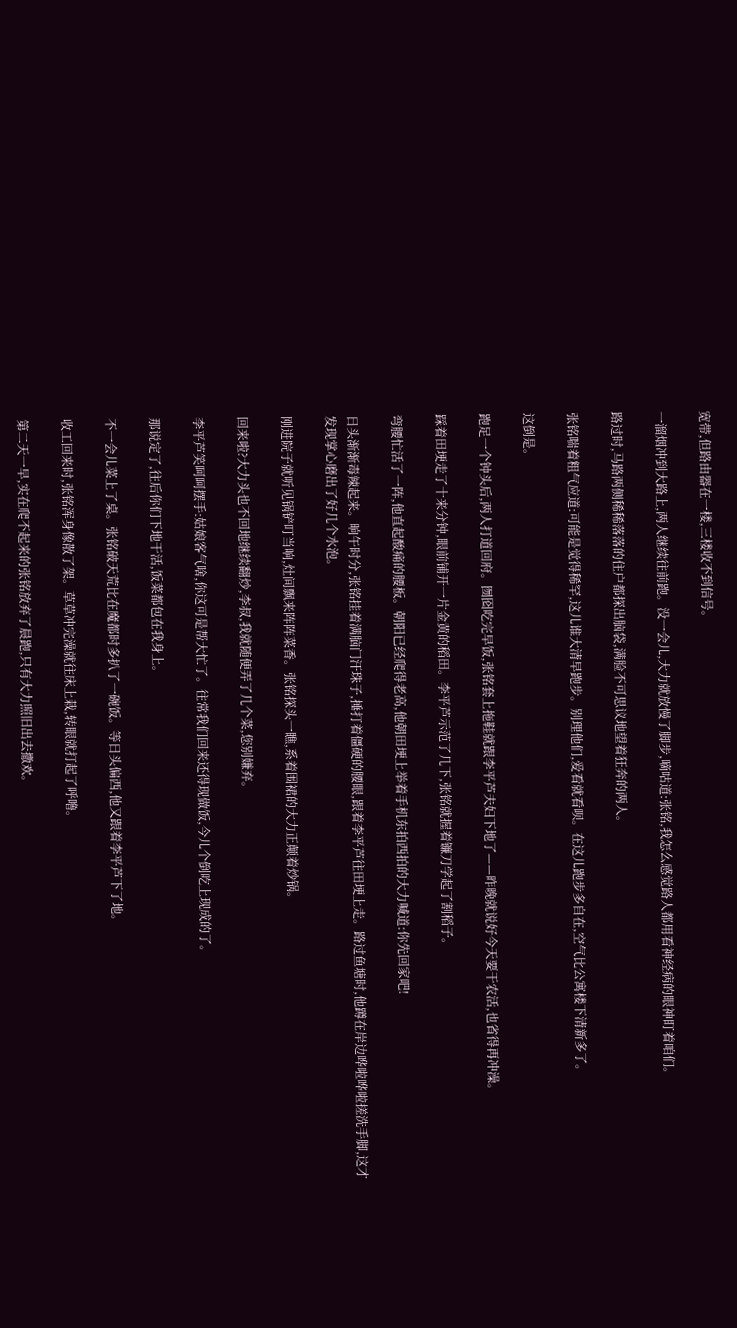宽带,但路由器在一楼,三楼收不到信号。

一溜烟冲到大路上,两人继续往前跑。没一会儿,大力就放慢了脚步,嘀咕道:张铭,我怎么感觉路人都用看神经病的眼神盯着咱们。

路过时,马路两侧稀稀落落的住户都探出脑袋,满脸不可思议地望着狂奔的两人。

张铭喘着粗气应道:可能是觉得稀罕,这儿谁大清早跑步。别理他们,爱看就看呗。在这儿跑步多自在,空气比公寓楼下清新多了。

这倒是。

跑足一个钟头后,两人打道回府。囫囵吃完早饭,张铭套上拖鞋就跟李平芦夫妇下地了——昨晚就说好今天要干农活,也省得再冲澡。

踩着田埂走了十来分钟,眼前铺开一片金黄的稻田。李平芦示范了几下,张铭就握着镰刀学起了割稻子。

弯腰忙活了一阵,他直起酸痛的腰板。朝阳已经爬得老高,他朝田埂上举着手机东拍西拍的大力喊道:你先回家吧!

日头渐渐毒辣起来。晌午时分,张铭挂着满脑门汗珠子,捶打着僵硬的腰眼,跟着李平芦往田埂上走。路过鱼塘时,他蹲在岸边哗啦哗啦搓洗手脚,这才发现掌心磨出了好几个水泡。

刚进院子就听见锅铲叮当响,灶间飘来阵阵菜香。张铭探头一瞧,系着围裙的大力正颠着炒锅。

回来啦?大力头也不回地继续翻炒,李叔,我就随便弄了几个菜,您别嫌弃。

李平芦笑呵呵摆手:姑娘客气啥,你这可是帮大忙了。往常我们回来还得现做饭,今儿个倒吃上现成的了。

那说定了,往后你们下地干活,饭菜都包在我身上。

不一会儿菜上了桌。张铭破天荒比在魔都时多扒了一碗饭。等日头偏西,他又跟着李平芦下了地。

收工回来时,张铭浑身像散了架。草草冲完澡就往床上栽,转眼就打起了呼噜。

第二天一早,实在爬不起来的张铭放弃了晨跑,只有大力照旧出去撒欢。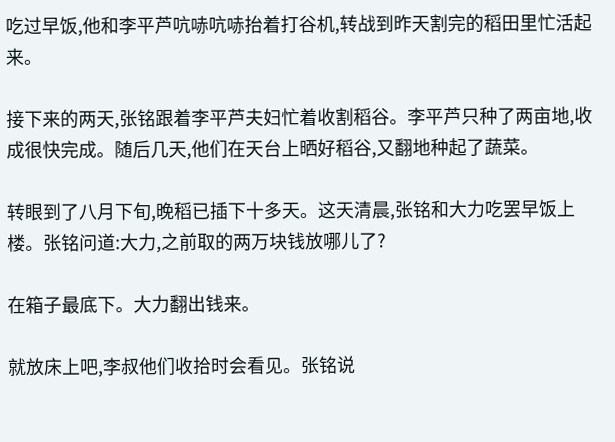吃过早饭,他和李平芦吭哧吭哧抬着打谷机,转战到昨天割完的稻田里忙活起来。

接下来的两天,张铭跟着李平芦夫妇忙着收割稻谷。李平芦只种了两亩地,收成很快完成。随后几天,他们在天台上晒好稻谷,又翻地种起了蔬菜。

转眼到了八月下旬,晚稻已插下十多天。这天清晨,张铭和大力吃罢早饭上楼。张铭问道:大力,之前取的两万块钱放哪儿了?

在箱子最底下。大力翻出钱来。

就放床上吧,李叔他们收拾时会看见。张铭说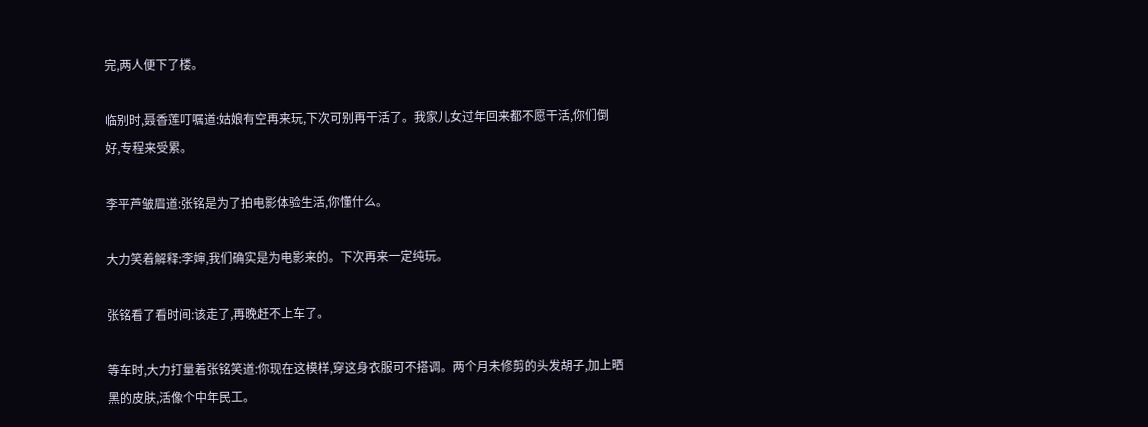完,两人便下了楼。

临别时,聂香莲叮嘱道:姑娘有空再来玩,下次可别再干活了。我家儿女过年回来都不愿干活,你们倒好,专程来受累。

李平芦皱眉道:张铭是为了拍电影体验生活,你懂什么。

大力笑着解释:李婶,我们确实是为电影来的。下次再来一定纯玩。

张铭看了看时间:该走了,再晚赶不上车了。

等车时,大力打量着张铭笑道:你现在这模样,穿这身衣服可不搭调。两个月未修剪的头发胡子,加上晒黑的皮肤,活像个中年民工。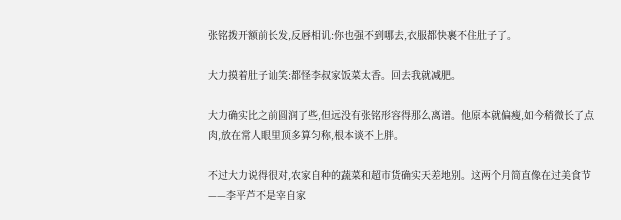张铭拨开额前长发,反唇相讥:你也强不到哪去,衣服都快裹不住肚子了。

大力摸着肚子讪笑:都怪李叔家饭菜太香。回去我就减肥。

大力确实比之前圆润了些,但远没有张铭形容得那么离谱。他原本就偏瘦,如今稍微长了点肉,放在常人眼里顶多算匀称,根本谈不上胖。

不过大力说得很对,农家自种的蔬菜和超市货确实天差地别。这两个月简直像在过美食节——李平芦不是宰自家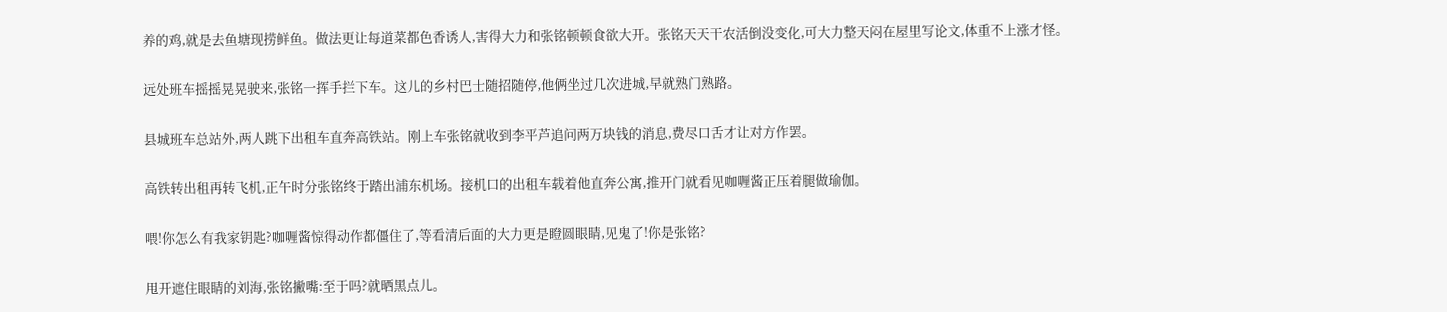养的鸡,就是去鱼塘现捞鲜鱼。做法更让每道菜都色香诱人,害得大力和张铭顿顿食欲大开。张铭天天干农活倒没变化,可大力整天闷在屋里写论文,体重不上涨才怪。

远处班车摇摇晃晃驶来,张铭一挥手拦下车。这儿的乡村巴士随招随停,他俩坐过几次进城,早就熟门熟路。

县城班车总站外,两人跳下出租车直奔高铁站。刚上车张铭就收到李平芦追问两万块钱的消息,费尽口舌才让对方作罢。

高铁转出租再转飞机,正午时分张铭终于踏出浦东机场。接机口的出租车载着他直奔公寓,推开门就看见咖喱酱正压着腿做瑜伽。

喂!你怎么有我家钥匙?咖喱酱惊得动作都僵住了,等看清后面的大力更是瞪圆眼睛,见鬼了!你是张铭?

甩开遮住眼睛的刘海,张铭撇嘴:至于吗?就晒黑点儿。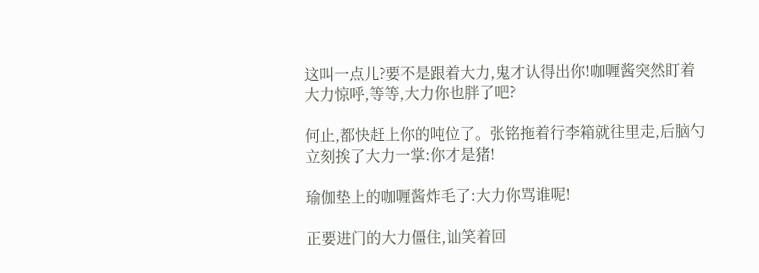这叫一点儿?要不是跟着大力,鬼才认得出你!咖喱酱突然盯着大力惊呼,等等,大力你也胖了吧?

何止,都快赶上你的吨位了。张铭拖着行李箱就往里走,后脑勺立刻挨了大力一掌:你才是猪!

瑜伽垫上的咖喱酱炸毛了:大力你骂谁呢!

正要进门的大力僵住,讪笑着回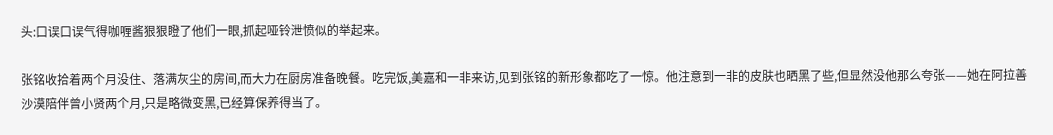头:口误口误气得咖喱酱狠狠瞪了他们一眼,抓起哑铃泄愤似的举起来。

张铭收拾着两个月没住、落满灰尘的房间,而大力在厨房准备晚餐。吃完饭,美嘉和一非来访,见到张铭的新形象都吃了一惊。他注意到一非的皮肤也晒黑了些,但显然没他那么夸张——她在阿拉善沙漠陪伴曾小贤两个月,只是略微变黑,已经算保养得当了。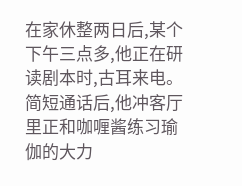在家休整两日后,某个下午三点多,他正在研读剧本时,古耳来电。简短通话后,他冲客厅里正和咖喱酱练习瑜伽的大力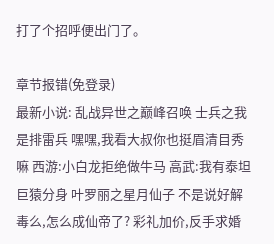打了个招呼便出门了。

章节报错(免登录)
最新小说: 乱战异世之巅峰召唤 士兵之我是排雷兵 嘿嘿,我看大叔你也挺眉清目秀嘛 西游:小白龙拒绝做牛马 高武:我有泰坦巨猿分身 叶罗丽之星月仙子 不是说好解毒么,怎么成仙帝了? 彩礼加价,反手求婚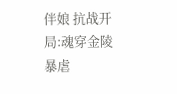伴娘 抗战开局:魂穿金陵暴虐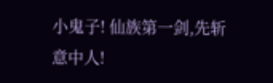小鬼子! 仙族第一剑,先斩意中人!